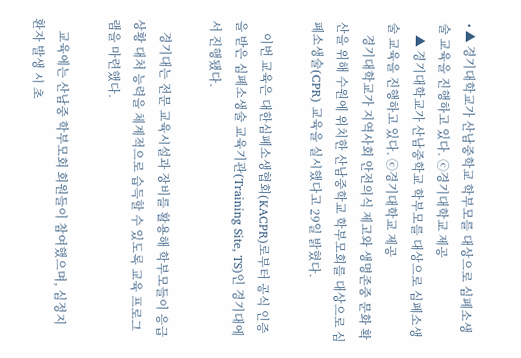• ▲ 경기대학교가 산남중학교 학부모를 대상으로 심폐소생술 교육을 진행하고 있다. ⓒ경기대학교 제공
    ▲ 경기대학교가 산남중학교 학부모를 대상으로 심폐소생술 교육을 진행하고 있다. ⓒ경기대학교 제공
    경기대학교가 지역사회 안전의식 제고와 생명존중 문화 확산을 위해 수원에 위치한 산남중학교 학부모회를 대상으로 심폐소생술(CPR) 교육을 실시했다고 29일 밝혔다.

    이번 교육은 대한심폐소생협회(KACPR)로부터 공식 인증을 받은 심폐소생술 교육기관(Training Site, TS)인 경기대에서 진행됐다.

    경기대는 전문 교육시설과 장비를 활용해 학부모들이 응급상황 대처 능력을 체계적으로 습득할 수 있도록 교육 프로그램을 마련했다.

    교육에는 산남중 학부모회 회원들이 참여했으며, 심정지 환자 발생 시 초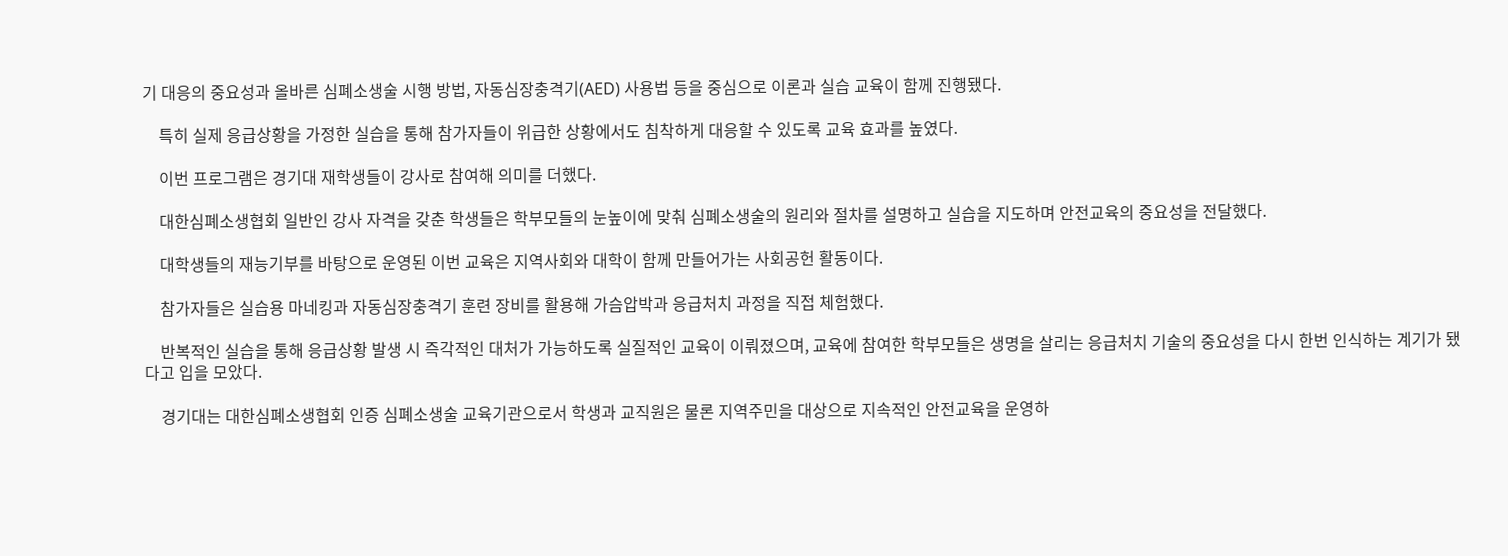기 대응의 중요성과 올바른 심폐소생술 시행 방법, 자동심장충격기(AED) 사용법 등을 중심으로 이론과 실습 교육이 함께 진행됐다.

    특히 실제 응급상황을 가정한 실습을 통해 참가자들이 위급한 상황에서도 침착하게 대응할 수 있도록 교육 효과를 높였다.

    이번 프로그램은 경기대 재학생들이 강사로 참여해 의미를 더했다.

    대한심폐소생협회 일반인 강사 자격을 갖춘 학생들은 학부모들의 눈높이에 맞춰 심폐소생술의 원리와 절차를 설명하고 실습을 지도하며 안전교육의 중요성을 전달했다.

    대학생들의 재능기부를 바탕으로 운영된 이번 교육은 지역사회와 대학이 함께 만들어가는 사회공헌 활동이다.

    참가자들은 실습용 마네킹과 자동심장충격기 훈련 장비를 활용해 가슴압박과 응급처치 과정을 직접 체험했다.

    반복적인 실습을 통해 응급상황 발생 시 즉각적인 대처가 가능하도록 실질적인 교육이 이뤄졌으며, 교육에 참여한 학부모들은 생명을 살리는 응급처치 기술의 중요성을 다시 한번 인식하는 계기가 됐다고 입을 모았다.

    경기대는 대한심폐소생협회 인증 심폐소생술 교육기관으로서 학생과 교직원은 물론 지역주민을 대상으로 지속적인 안전교육을 운영하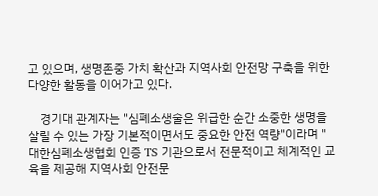고 있으며, 생명존중 가치 확산과 지역사회 안전망 구축을 위한 다양한 활동을 이어가고 있다.

    경기대 관계자는 "심폐소생술은 위급한 순간 소중한 생명을 살릴 수 있는 가장 기본적이면서도 중요한 안전 역량"이라며 "대한심폐소생협회 인증 TS 기관으로서 전문적이고 체계적인 교육을 제공해 지역사회 안전문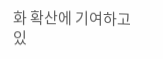화 확산에 기여하고 있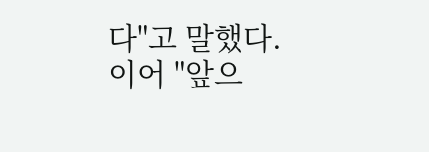다"고 말했다. 이어 "앞으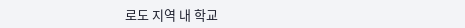로도 지역 내 학교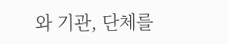와 기관, 단체를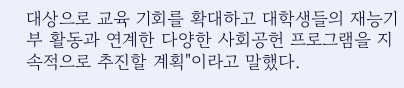대상으로 교육 기회를 확대하고 대학생들의 재능기부 활동과 연계한 다양한 사회공헌 프로그램을 지속적으로 추진할 계획"이라고 말했다.